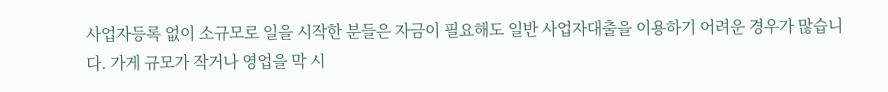사업자등록 없이 소규모로 일을 시작한 분들은 자금이 필요해도 일반 사업자대출을 이용하기 어려운 경우가 많습니다. 가게 규모가 작거나 영업을 막 시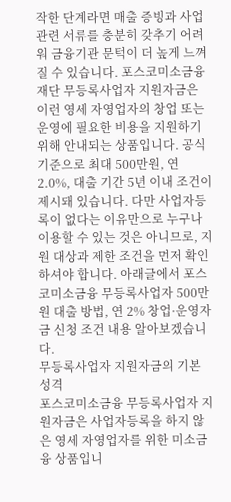작한 단계라면 매출 증빙과 사업 관련 서류를 충분히 갖추기 어려워 금융기관 문턱이 더 높게 느껴질 수 있습니다. 포스코미소금융재단 무등록사업자 지원자금은 이런 영세 자영업자의 창업 또는 운영에 필요한 비용을 지원하기 위해 안내되는 상품입니다. 공식 기준으로 최대 500만원, 연 2.0%, 대출 기간 5년 이내 조건이 제시돼 있습니다. 다만 사업자등록이 없다는 이유만으로 누구나 이용할 수 있는 것은 아니므로, 지원 대상과 제한 조건을 먼저 확인하셔야 합니다. 아래글에서 포스코미소금융 무등록사업자 500만원 대출 방법, 연 2% 창업·운영자금 신청 조건 내용 알아보겠습니다.
무등록사업자 지원자금의 기본 성격
포스코미소금융 무등록사업자 지원자금은 사업자등록을 하지 않은 영세 자영업자를 위한 미소금융 상품입니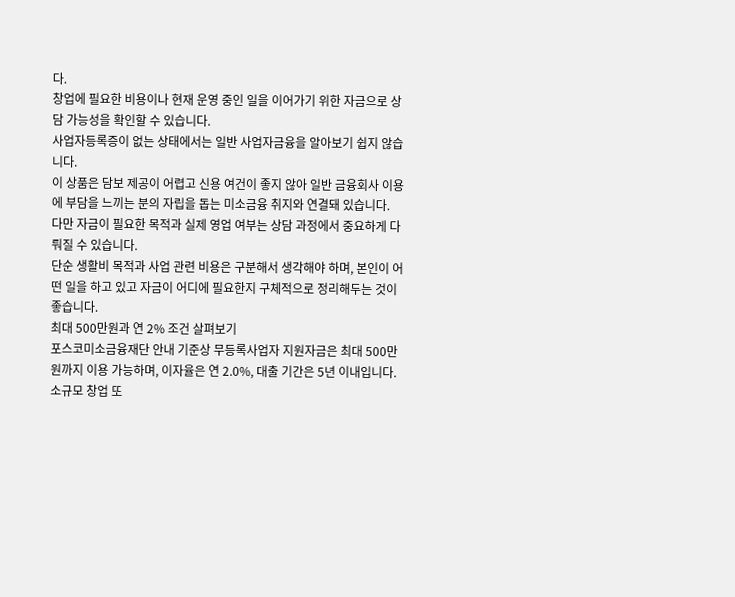다.
창업에 필요한 비용이나 현재 운영 중인 일을 이어가기 위한 자금으로 상담 가능성을 확인할 수 있습니다.
사업자등록증이 없는 상태에서는 일반 사업자금융을 알아보기 쉽지 않습니다.
이 상품은 담보 제공이 어렵고 신용 여건이 좋지 않아 일반 금융회사 이용에 부담을 느끼는 분의 자립을 돕는 미소금융 취지와 연결돼 있습니다.
다만 자금이 필요한 목적과 실제 영업 여부는 상담 과정에서 중요하게 다뤄질 수 있습니다.
단순 생활비 목적과 사업 관련 비용은 구분해서 생각해야 하며, 본인이 어떤 일을 하고 있고 자금이 어디에 필요한지 구체적으로 정리해두는 것이 좋습니다.
최대 500만원과 연 2% 조건 살펴보기
포스코미소금융재단 안내 기준상 무등록사업자 지원자금은 최대 500만원까지 이용 가능하며, 이자율은 연 2.0%, 대출 기간은 5년 이내입니다.
소규모 창업 또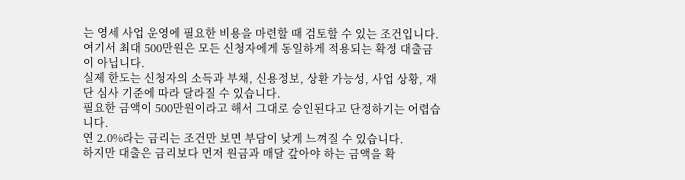는 영세 사업 운영에 필요한 비용을 마련할 때 검토할 수 있는 조건입니다.
여기서 최대 500만원은 모든 신청자에게 동일하게 적용되는 확정 대출금이 아닙니다.
실제 한도는 신청자의 소득과 부채, 신용정보, 상환 가능성, 사업 상황, 재단 심사 기준에 따라 달라질 수 있습니다.
필요한 금액이 500만원이라고 해서 그대로 승인된다고 단정하기는 어렵습니다.
연 2.0%라는 금리는 조건만 보면 부담이 낮게 느껴질 수 있습니다.
하지만 대출은 금리보다 먼저 원금과 매달 갚아야 하는 금액을 확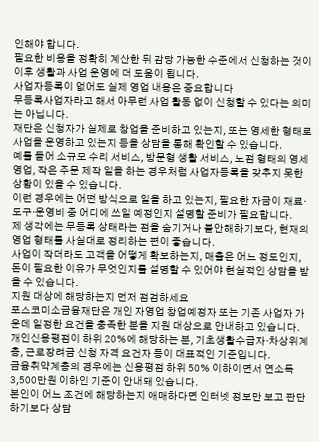인해야 합니다.
필요한 비용을 정확히 계산한 뒤 감당 가능한 수준에서 신청하는 것이 이후 생활과 사업 운영에 더 도움이 됩니다.
사업자등록이 없어도 실제 영업 내용은 중요합니다
무등록사업자라고 해서 아무런 사업 활동 없이 신청할 수 있다는 의미는 아닙니다.
재단은 신청자가 실제로 창업을 준비하고 있는지, 또는 영세한 형태로 사업을 운영하고 있는지 등을 상담을 통해 확인할 수 있습니다.
예를 들어 소규모 수리 서비스, 방문형 생활 서비스, 노점 형태의 영세 영업, 작은 주문 제작 일을 하는 경우처럼 사업자등록을 갖추지 못한 상황이 있을 수 있습니다.
이런 경우에는 어떤 방식으로 일을 하고 있는지, 필요한 자금이 재료·도구·운영비 중 어디에 쓰일 예정인지 설명할 준비가 필요합니다.
제 생각에는 무등록 상태라는 점을 숨기거나 불안해하기보다, 현재의 영업 형태를 사실대로 정리하는 편이 좋습니다.
사업이 작더라도 고객을 어떻게 확보하는지, 매출은 어느 정도인지, 돈이 필요한 이유가 무엇인지를 설명할 수 있어야 현실적인 상담을 받을 수 있습니다.
지원 대상에 해당하는지 먼저 점검하세요
포스코미소금융재단은 개인 자영업 창업예정자 또는 기존 사업자 가운데 일정한 요건을 충족한 분을 지원 대상으로 안내하고 있습니다.
개인신용평점이 하위 20%에 해당하는 분, 기초생활수급자·차상위계층, 근로장려금 신청 자격 요건자 등이 대표적인 기준입니다.
금융취약계층의 경우에는 신용평점 하위 50% 이하이면서 연소득 3,500만원 이하인 기준이 안내돼 있습니다.
본인이 어느 조건에 해당하는지 애매하다면 인터넷 정보만 보고 판단하기보다 상담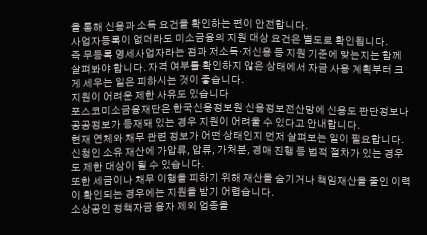을 통해 신용과 소득 요건을 확인하는 편이 안전합니다.
사업자등록이 없더라도 미소금융의 지원 대상 요건은 별도로 확인됩니다.
즉 무등록 영세사업자라는 점과 저소득·저신용 등 지원 기준에 맞는지는 함께 살펴봐야 합니다. 자격 여부를 확인하지 않은 상태에서 자금 사용 계획부터 크게 세우는 일은 피하시는 것이 좋습니다.
지원이 어려운 제한 사유도 있습니다
포스코미소금융재단은 한국신용정보원 신용정보전산망에 신용도 판단정보나 공공정보가 등재돼 있는 경우 지원이 어려울 수 있다고 안내합니다.
현재 연체와 채무 관련 정보가 어떤 상태인지 먼저 살펴보는 일이 필요합니다.
신청인 소유 재산에 가압류, 압류, 가처분, 경매 진행 등 법적 절차가 있는 경우도 제한 대상이 될 수 있습니다.
또한 세금이나 채무 이행을 피하기 위해 재산을 숨기거나 책임재산을 줄인 이력이 확인되는 경우에는 지원을 받기 어렵습니다.
소상공인 정책자금 융자 제외 업종을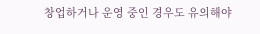창업하거나 운영 중인 경우도 유의해야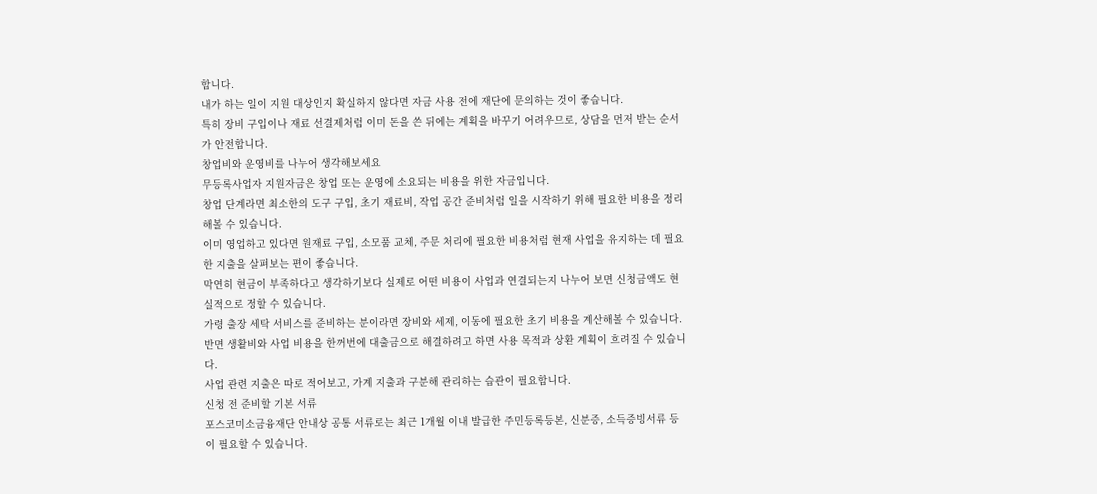합니다.
내가 하는 일이 지원 대상인지 확실하지 않다면 자금 사용 전에 재단에 문의하는 것이 좋습니다.
특히 장비 구입이나 재료 선결제처럼 이미 돈을 쓴 뒤에는 계획을 바꾸기 어려우므로, 상담을 먼저 받는 순서가 안전합니다.
창업비와 운영비를 나누어 생각해보세요
무등록사업자 지원자금은 창업 또는 운영에 소요되는 비용을 위한 자금입니다.
창업 단계라면 최소한의 도구 구입, 초기 재료비, 작업 공간 준비처럼 일을 시작하기 위해 필요한 비용을 정리해볼 수 있습니다.
이미 영업하고 있다면 원재료 구입, 소모품 교체, 주문 처리에 필요한 비용처럼 현재 사업을 유지하는 데 필요한 지출을 살펴보는 편이 좋습니다.
막연히 현금이 부족하다고 생각하기보다 실제로 어떤 비용이 사업과 연결되는지 나누어 보면 신청금액도 현실적으로 정할 수 있습니다.
가령 출장 세탁 서비스를 준비하는 분이라면 장비와 세제, 이동에 필요한 초기 비용을 계산해볼 수 있습니다.
반면 생활비와 사업 비용을 한꺼번에 대출금으로 해결하려고 하면 사용 목적과 상환 계획이 흐려질 수 있습니다.
사업 관련 지출은 따로 적어보고, 가계 지출과 구분해 관리하는 습관이 필요합니다.
신청 전 준비할 기본 서류
포스코미소금융재단 안내상 공통 서류로는 최근 1개월 이내 발급한 주민등록등본, 신분증, 소득증빙서류 등이 필요할 수 있습니다.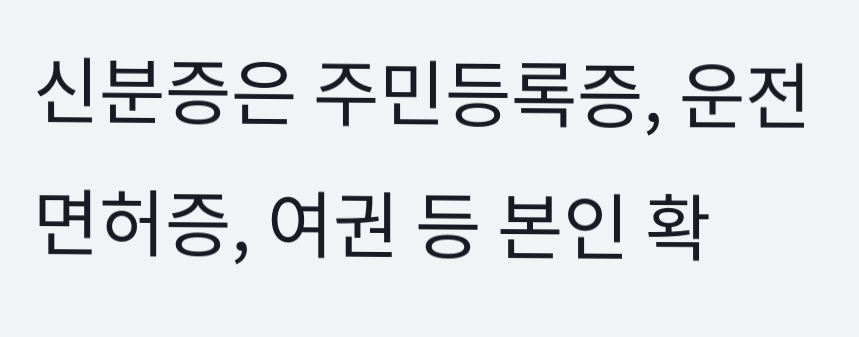신분증은 주민등록증, 운전면허증, 여권 등 본인 확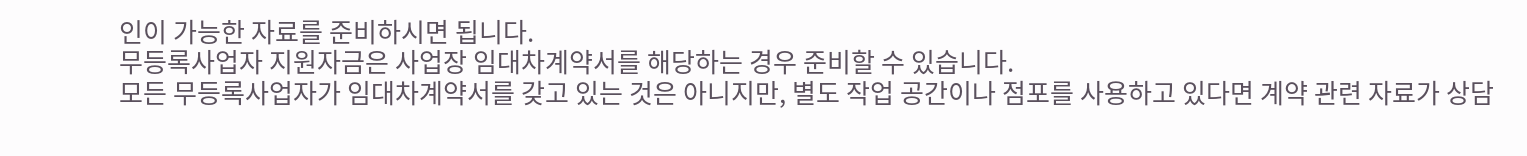인이 가능한 자료를 준비하시면 됩니다.
무등록사업자 지원자금은 사업장 임대차계약서를 해당하는 경우 준비할 수 있습니다.
모든 무등록사업자가 임대차계약서를 갖고 있는 것은 아니지만, 별도 작업 공간이나 점포를 사용하고 있다면 계약 관련 자료가 상담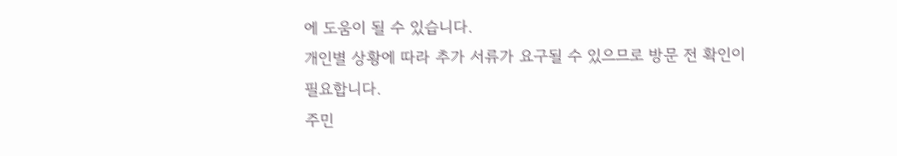에 도움이 될 수 있습니다.
개인별 상황에 따라 추가 서류가 요구될 수 있으므로 방문 전 확인이 필요합니다.
주민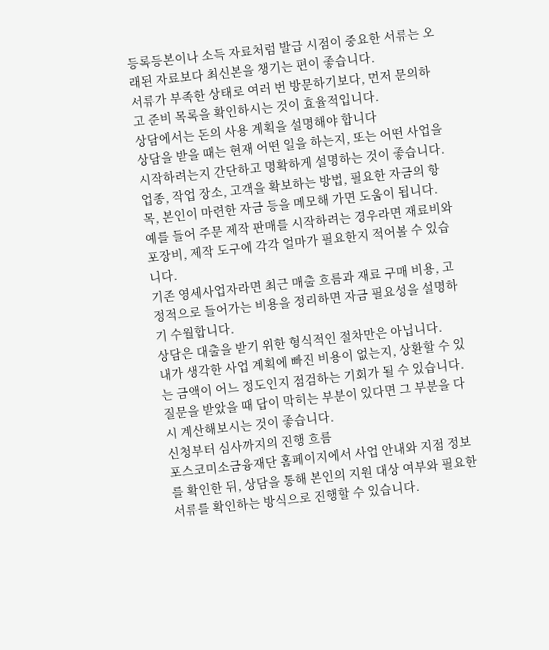등록등본이나 소득 자료처럼 발급 시점이 중요한 서류는 오래된 자료보다 최신본을 챙기는 편이 좋습니다.
서류가 부족한 상태로 여러 번 방문하기보다, 먼저 문의하고 준비 목록을 확인하시는 것이 효율적입니다.
상담에서는 돈의 사용 계획을 설명해야 합니다
상담을 받을 때는 현재 어떤 일을 하는지, 또는 어떤 사업을 시작하려는지 간단하고 명확하게 설명하는 것이 좋습니다.
업종, 작업 장소, 고객을 확보하는 방법, 필요한 자금의 항목, 본인이 마련한 자금 등을 메모해 가면 도움이 됩니다.
예를 들어 주문 제작 판매를 시작하려는 경우라면 재료비와 포장비, 제작 도구에 각각 얼마가 필요한지 적어볼 수 있습니다.
기존 영세사업자라면 최근 매출 흐름과 재료 구매 비용, 고정적으로 들어가는 비용을 정리하면 자금 필요성을 설명하기 수월합니다.
상담은 대출을 받기 위한 형식적인 절차만은 아닙니다.
내가 생각한 사업 계획에 빠진 비용이 없는지, 상환할 수 있는 금액이 어느 정도인지 점검하는 기회가 될 수 있습니다.
질문을 받았을 때 답이 막히는 부분이 있다면 그 부분을 다시 계산해보시는 것이 좋습니다.
신청부터 심사까지의 진행 흐름
포스코미소금융재단 홈페이지에서 사업 안내와 지점 정보를 확인한 뒤, 상담을 통해 본인의 지원 대상 여부와 필요한 서류를 확인하는 방식으로 진행할 수 있습니다.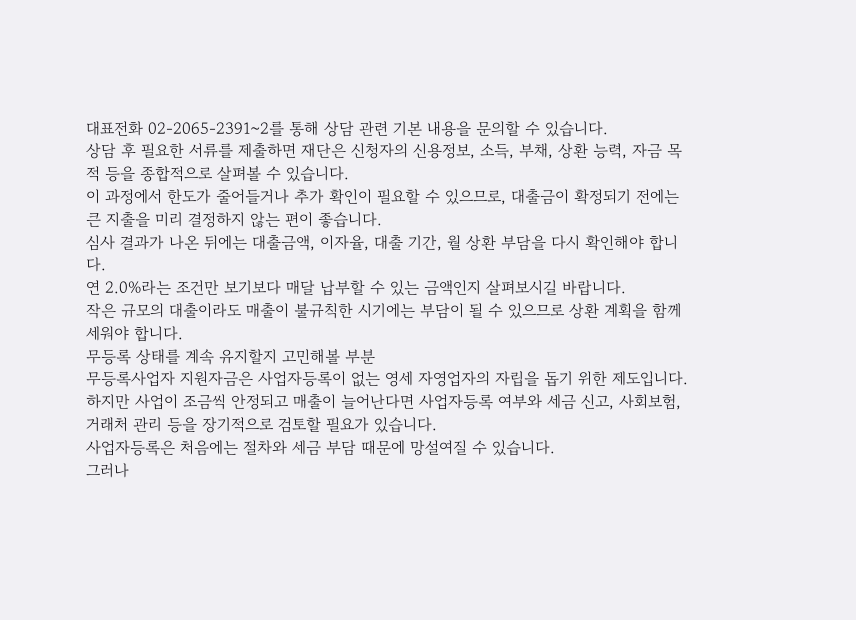대표전화 02-2065-2391~2를 통해 상담 관련 기본 내용을 문의할 수 있습니다.
상담 후 필요한 서류를 제출하면 재단은 신청자의 신용정보, 소득, 부채, 상환 능력, 자금 목적 등을 종합적으로 살펴볼 수 있습니다.
이 과정에서 한도가 줄어들거나 추가 확인이 필요할 수 있으므로, 대출금이 확정되기 전에는 큰 지출을 미리 결정하지 않는 편이 좋습니다.
심사 결과가 나온 뒤에는 대출금액, 이자율, 대출 기간, 월 상환 부담을 다시 확인해야 합니다.
연 2.0%라는 조건만 보기보다 매달 납부할 수 있는 금액인지 살펴보시길 바랍니다.
작은 규모의 대출이라도 매출이 불규칙한 시기에는 부담이 될 수 있으므로 상환 계획을 함께 세워야 합니다.
무등록 상태를 계속 유지할지 고민해볼 부분
무등록사업자 지원자금은 사업자등록이 없는 영세 자영업자의 자립을 돕기 위한 제도입니다.
하지만 사업이 조금씩 안정되고 매출이 늘어난다면 사업자등록 여부와 세금 신고, 사회보험, 거래처 관리 등을 장기적으로 검토할 필요가 있습니다.
사업자등록은 처음에는 절차와 세금 부담 때문에 망설여질 수 있습니다.
그러나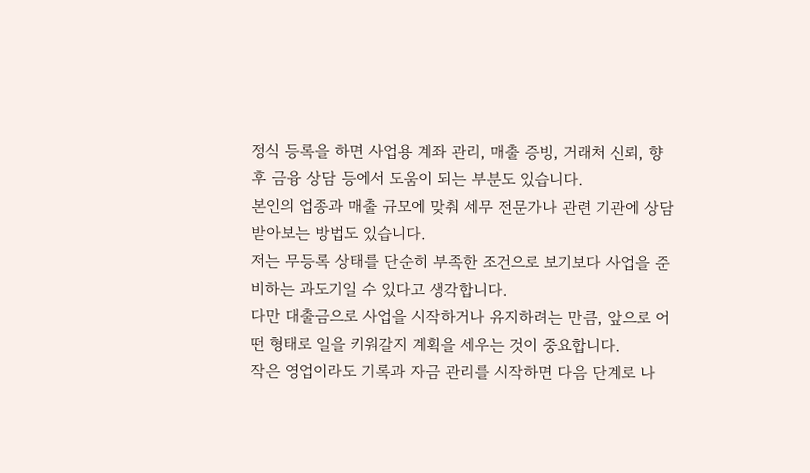정식 등록을 하면 사업용 계좌 관리, 매출 증빙, 거래처 신뢰, 향후 금융 상담 등에서 도움이 되는 부분도 있습니다.
본인의 업종과 매출 규모에 맞춰 세무 전문가나 관련 기관에 상담받아보는 방법도 있습니다.
저는 무등록 상태를 단순히 부족한 조건으로 보기보다 사업을 준비하는 과도기일 수 있다고 생각합니다.
다만 대출금으로 사업을 시작하거나 유지하려는 만큼, 앞으로 어떤 형태로 일을 키워갈지 계획을 세우는 것이 중요합니다.
작은 영업이라도 기록과 자금 관리를 시작하면 다음 단계로 나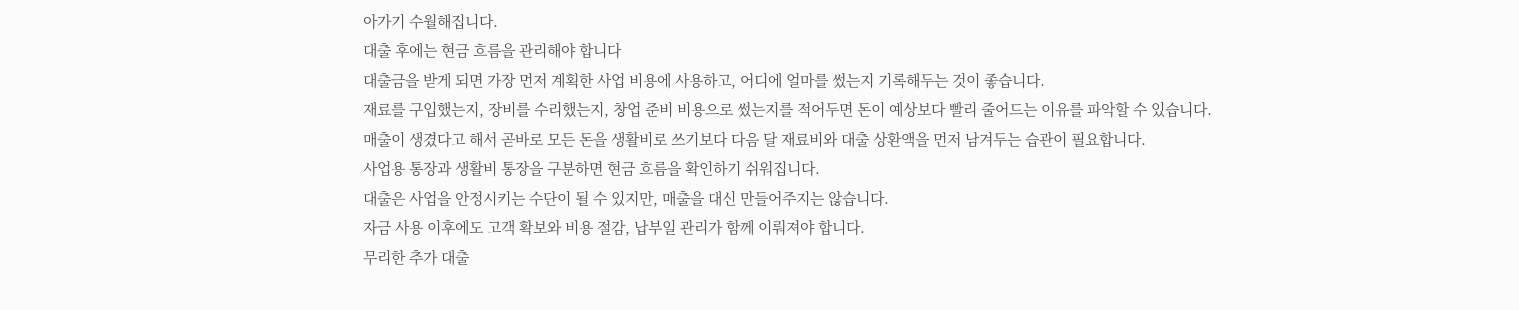아가기 수월해집니다.
대출 후에는 현금 흐름을 관리해야 합니다
대출금을 받게 되면 가장 먼저 계획한 사업 비용에 사용하고, 어디에 얼마를 썼는지 기록해두는 것이 좋습니다.
재료를 구입했는지, 장비를 수리했는지, 창업 준비 비용으로 썼는지를 적어두면 돈이 예상보다 빨리 줄어드는 이유를 파악할 수 있습니다.
매출이 생겼다고 해서 곧바로 모든 돈을 생활비로 쓰기보다 다음 달 재료비와 대출 상환액을 먼저 남겨두는 습관이 필요합니다.
사업용 통장과 생활비 통장을 구분하면 현금 흐름을 확인하기 쉬워집니다.
대출은 사업을 안정시키는 수단이 될 수 있지만, 매출을 대신 만들어주지는 않습니다.
자금 사용 이후에도 고객 확보와 비용 절감, 납부일 관리가 함께 이뤄져야 합니다.
무리한 추가 대출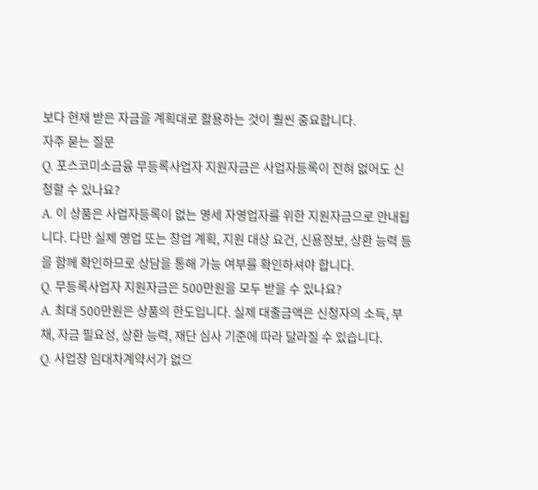보다 현재 받은 자금을 계획대로 활용하는 것이 훨씬 중요합니다.
자주 묻는 질문
Q. 포스코미소금융 무등록사업자 지원자금은 사업자등록이 전혀 없어도 신청할 수 있나요?
A. 이 상품은 사업자등록이 없는 영세 자영업자를 위한 지원자금으로 안내됩니다. 다만 실제 영업 또는 창업 계획, 지원 대상 요건, 신용정보, 상환 능력 등을 함께 확인하므로 상담을 통해 가능 여부를 확인하셔야 합니다.
Q. 무등록사업자 지원자금은 500만원을 모두 받을 수 있나요?
A. 최대 500만원은 상품의 한도입니다. 실제 대출금액은 신청자의 소득, 부채, 자금 필요성, 상환 능력, 재단 심사 기준에 따라 달라질 수 있습니다.
Q. 사업장 임대차계약서가 없으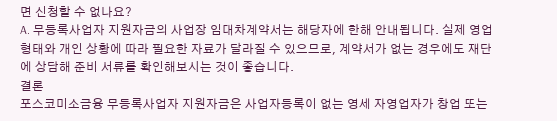면 신청할 수 없나요?
A. 무등록사업자 지원자금의 사업장 임대차계약서는 해당자에 한해 안내됩니다. 실제 영업 형태와 개인 상황에 따라 필요한 자료가 달라질 수 있으므로, 계약서가 없는 경우에도 재단에 상담해 준비 서류를 확인해보시는 것이 좋습니다.
결론
포스코미소금융 무등록사업자 지원자금은 사업자등록이 없는 영세 자영업자가 창업 또는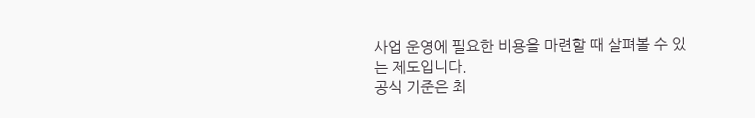사업 운영에 필요한 비용을 마련할 때 살펴볼 수 있는 제도입니다.
공식 기준은 최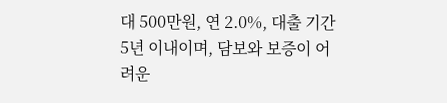대 500만원, 연 2.0%, 대출 기간 5년 이내이며, 담보와 보증이 어려운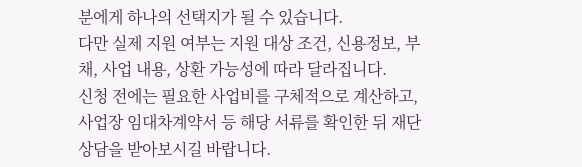분에게 하나의 선택지가 될 수 있습니다.
다만 실제 지원 여부는 지원 대상 조건, 신용정보, 부채, 사업 내용, 상환 가능성에 따라 달라집니다.
신청 전에는 필요한 사업비를 구체적으로 계산하고, 사업장 임대차계약서 등 해당 서류를 확인한 뒤 재단 상담을 받아보시길 바랍니다.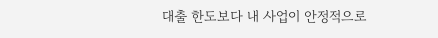대출 한도보다 내 사업이 안정적으로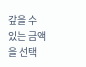갚을 수 있는 금액을 선택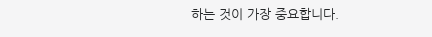하는 것이 가장 중요합니다.